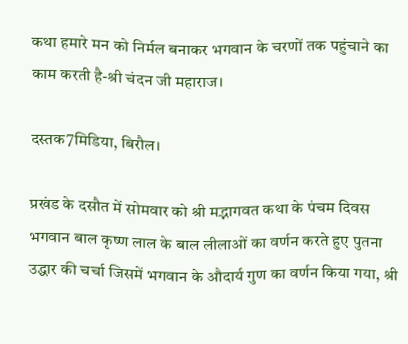कथा हमारे मन को निर्मल बनाकर भगवान के चरणों तक पहुंचाने का काम करती है-श्री चंदन जी महाराज।

दस्तक7मिडिया, बिरौल।

प्रखंड के दसौत में सोमवार को श्री मद्भागवत कथा के पंचम दिवस भगवान बाल कृष्ण लाल के बाल लीलाओं का वर्णन करते हुए पुतना उद्धार की चर्चा जिसमें भगवान के औदार्य गुण का वर्णन किया गया, श्री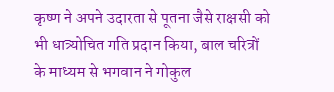कृष्ण ने अपने उदारता से पूतना जैसे राक्षसी को भी धात्र्योचित गति प्रदान किया, बाल चरित्रों के माध्यम से भगवान ने गोकुल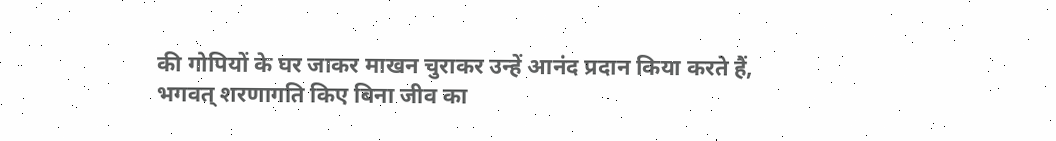की गोपियों के घर जाकर माखन चुराकर उन्हें आनंद प्रदान किया करते हैं, भगवत् शरणागति किए बिना जीव का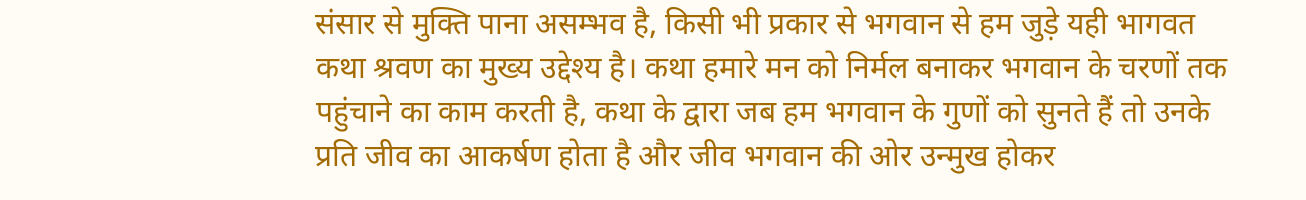संसार से मुक्ति पाना असम्भव है, किसी भी प्रकार से भगवान से हम जुड़े यही भागवत कथा श्रवण का मुख्य उद्देश्य है। कथा हमारे मन को निर्मल बनाकर भगवान के चरणों तक पहुंचाने का काम करती है, कथा के द्वारा जब हम भगवान के गुणों को सुनते हैं तो उनके प्रति जीव का आकर्षण होता है और जीव भगवान की ओर उन्मुख होकर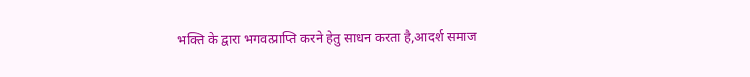भक्ति के द्वारा भगवत्प्राप्ति करने हेतु साधन करता है,आदर्श समाज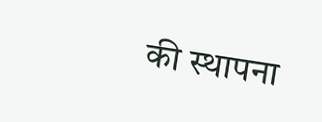की स्थापना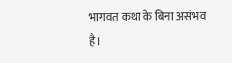भागवत कथा के बिना असंभव है।